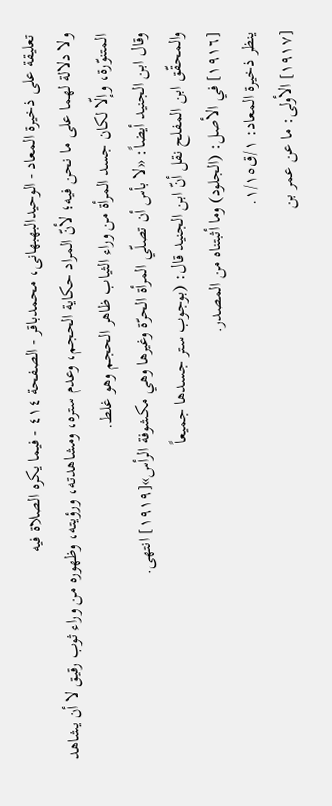تعلیقة علی ذخیرة المعاد - الوحیدالبهبهانی، محمدباقر - الصفحة ٤١٤ - فيما يكره الصلاة فيه
ولا دلالة لهما على ما نحن فيه؛ لأنّ المراد حكاية الحجم، وعدم ستره، ومشاهدته، ورؤيته، وظهوره من وراء ثوب رقيق لا أن يشاهد المتنوّرة، وإلّا لكان جسد المرأة من وراء الثياب ظاهر الحجم وهو غلط.
وقال ابن الجنيد أيضاً: «لا بأس أن تصلّي المرأة الحرّة وغيرها وهي مكشوفة الرأس»[١٩١٩] انتهى.
والمحقّق ابن المفلح نقل أنّ ابن الجنيد قال: (بوجوب ستر جسدها جميعاً
[١٩١٦] في الأصل: (الجلود) وما أثبتناه من المصدر.
ينظر ذخيرة المعاد: ١/ق١/١٥.
[١٩١٧] الأولى: ما عن عمر بن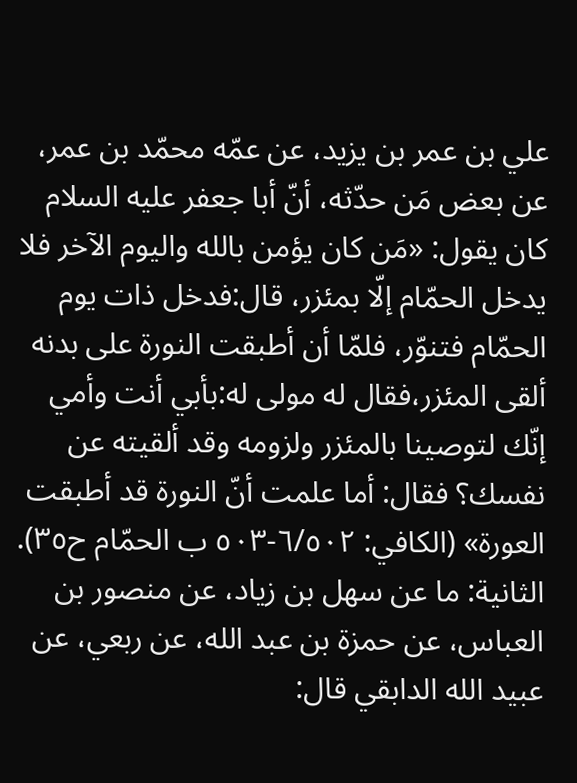علي بن عمر بن يزيد، عن عمّه محمّد بن عمر، عن بعض مَن حدّثه، أنّ أبا جعفر علیه السلام كان يقول: «مَن كان يؤمن بالله واليوم الآخر فلا يدخل الحمّام إلّا بمئزر، قال:فدخل ذات يوم الحمّام فتنوّر، فلمّا أن أطبقت النورة على بدنه ألقى المئزر،فقال له مولى له:بأبي أنت وأمي إنّك لتوصينا بالمئزر ولزومه وقد ألقيته عن نفسك؟ فقال: أما علمت أنّ النورة قد أطبقت العورة» (الكافي: ٦/٥٠٢-٥٠٣ ب الحمّام ح٣٥).
الثانية: ما عن سهل بن زياد، عن منصور بن العباس، عن حمزة بن عبد الله، عن ربعي، عن عبيد الله الدابقي قال: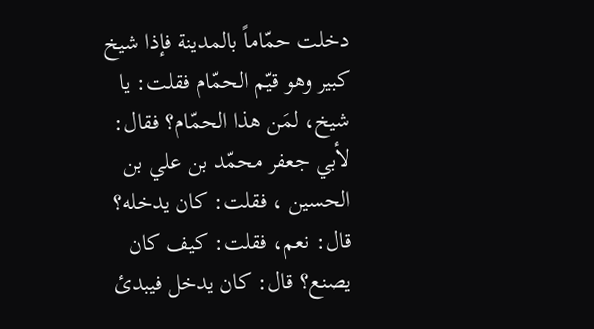دخلت حمّاماً بالمدينة فإذا شيخ كبير وهو قيّم الحمّام فقلت: يا شيخ، لمَن هذا الحمّام؟ فقال: لأبي جعفر محمّد بن علي بن الحسين ، فقلت: كان يدخله؟ قال: نعم، فقلت: كيف كان يصنع؟ قال: كان يدخل فيبدئ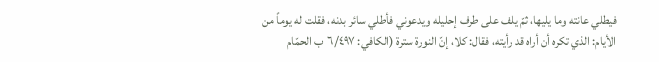فيطلي عانته وما يليها، ثمّ يلف على طرف إحليله ويدعوني فأطلي سائر بدنه، فقلت له يوماً من الأيام: الذي تكره أن أراه قد رأيته، فقال: كلا، إنّ النورة سترة (الكافي: ٦/٤٩٧ ب الحمّام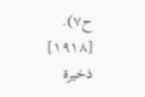ح٧).
[١٩١٨] ذخيرة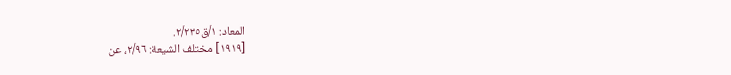المعاد: ١/ق٢/٢٣٥.
[١٩١٩] مختلف الشيعة: ٢/٩٦، عن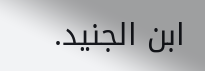ابن الجنيد.